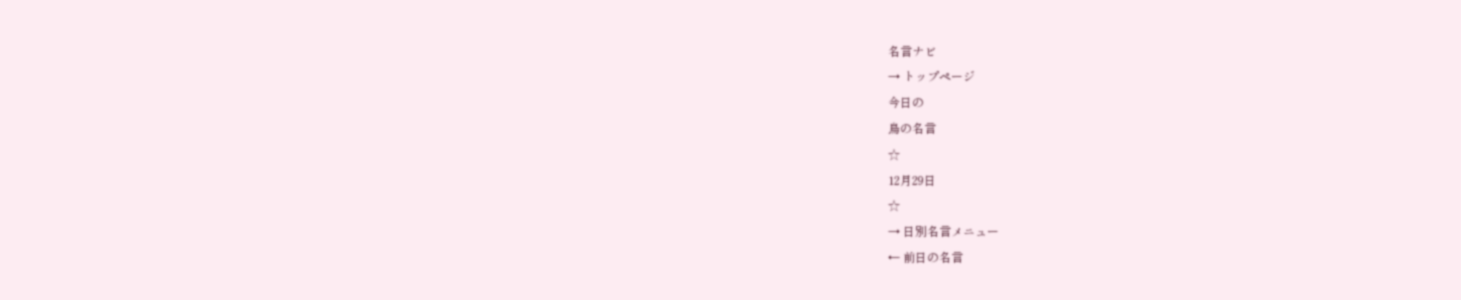名言ナビ
→ トップページ
今日の
鳥の名言
☆
12月29日
☆
→ 日別名言メニュー
← 前日の名言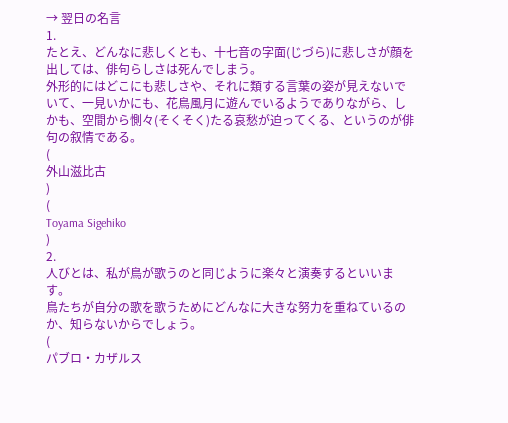→ 翌日の名言
1.
たとえ、どんなに悲しくとも、十七音の字面(じづら)に悲しさが顔を出しては、俳句らしさは死んでしまう。
外形的にはどこにも悲しさや、それに類する言葉の姿が見えないでいて、一見いかにも、花鳥風月に遊んでいるようでありながら、しかも、空間から惻々(そくそく)たる哀愁が迫ってくる、というのが俳句の叙情である。
(
外山滋比古
)
(
Toyama Sigehiko
)
2.
人びとは、私が鳥が歌うのと同じように楽々と演奏するといいます。
鳥たちが自分の歌を歌うためにどんなに大きな努力を重ねているのか、知らないからでしょう。
(
パブロ・カザルス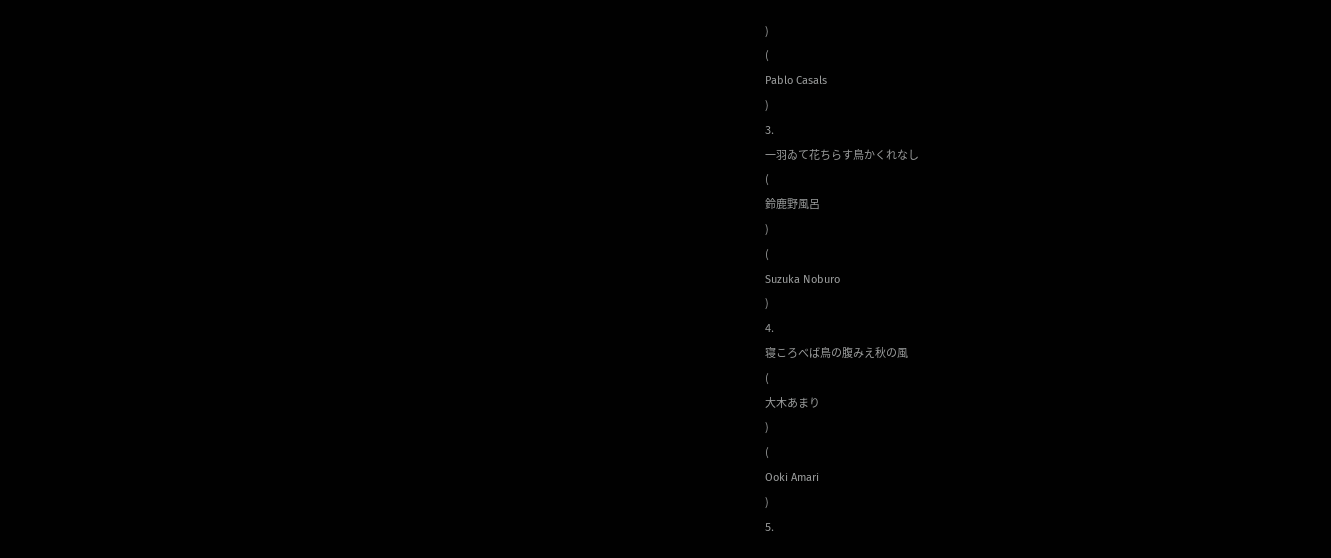)
(
Pablo Casals
)
3.
一羽ゐて花ちらす鳥かくれなし
(
鈴鹿野風呂
)
(
Suzuka Noburo
)
4.
寝ころべば鳥の腹みえ秋の風
(
大木あまり
)
(
Ooki Amari
)
5.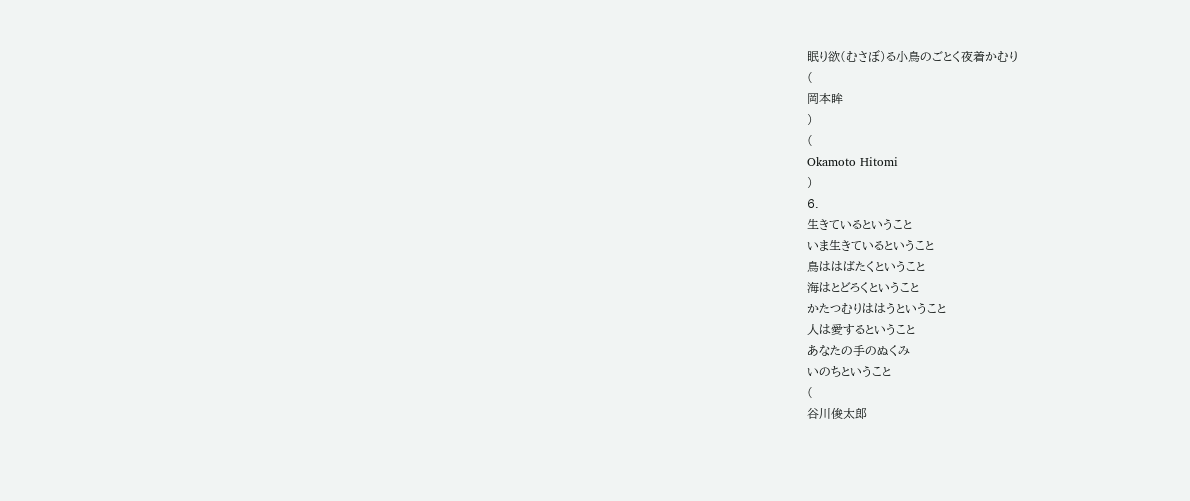眠り欲(むさぼ)る小鳥のごとく夜着かむり
(
岡本眸
)
(
Okamoto Hitomi
)
6.
生きているということ
いま生きているということ
鳥ははばたくということ
海はとどろくということ
かたつむりははうということ
人は愛するということ
あなたの手のぬくみ
いのちということ
(
谷川俊太郎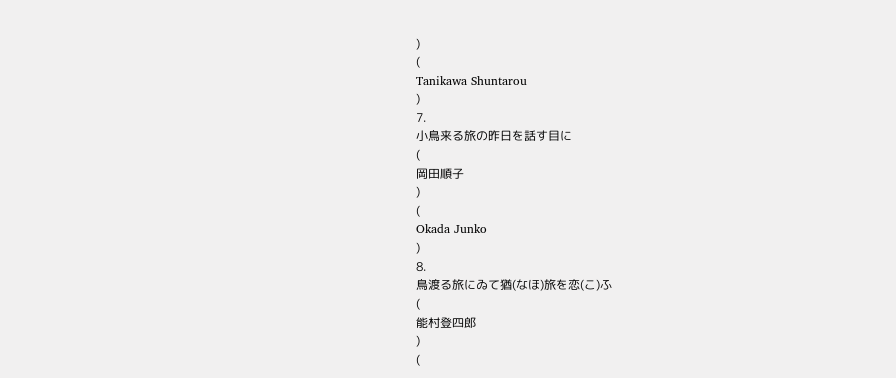)
(
Tanikawa Shuntarou
)
7.
小鳥来る旅の昨日を話す目に
(
岡田順子
)
(
Okada Junko
)
8.
鳥渡る旅にゐて猶(なほ)旅を恋(こ)ふ
(
能村登四郎
)
(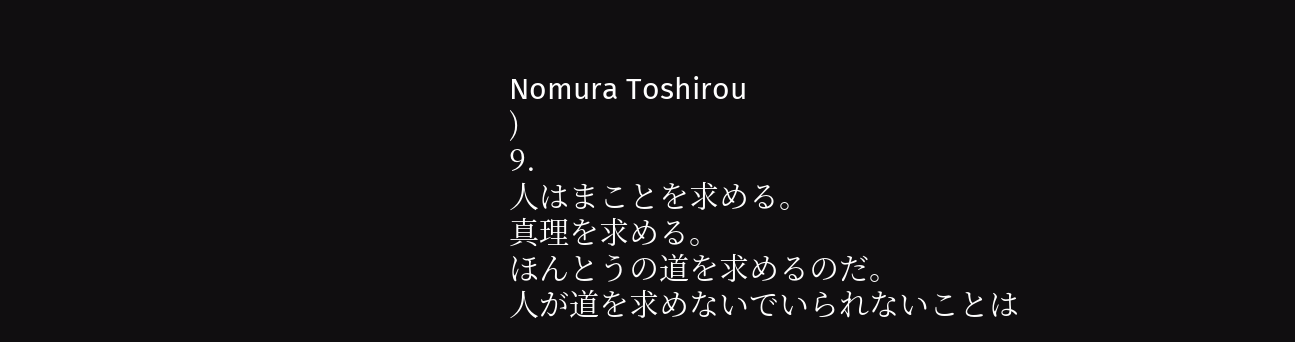Nomura Toshirou
)
9.
人はまことを求める。
真理を求める。
ほんとうの道を求めるのだ。
人が道を求めないでいられないことは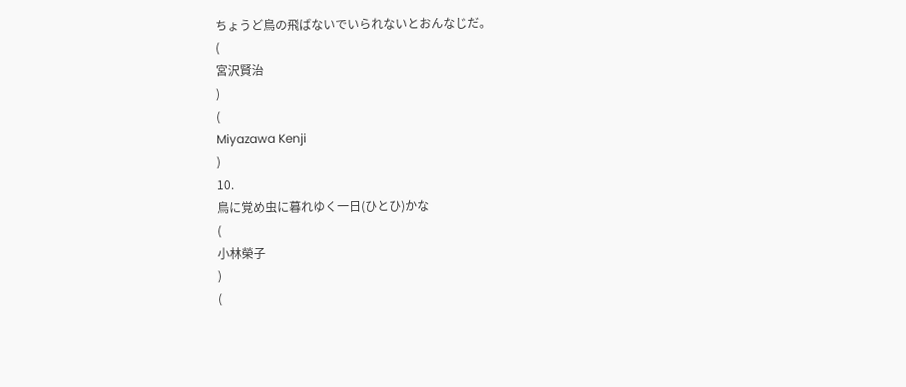ちょうど鳥の飛ばないでいられないとおんなじだ。
(
宮沢賢治
)
(
Miyazawa Kenji
)
10.
鳥に覚め虫に暮れゆく一日(ひとひ)かな
(
小林榮子
)
(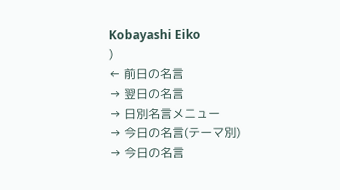Kobayashi Eiko
)
← 前日の名言
→ 翌日の名言
→ 日別名言メニュー
→ 今日の名言(テーマ別)
→ 今日の名言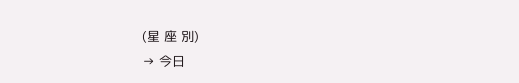(星 座 別)
→ 今日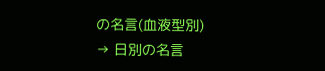の名言(血液型別)
→ 日別の名言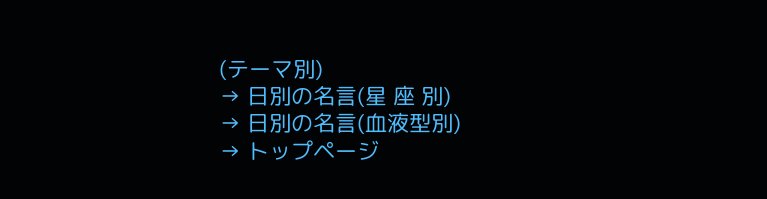(テーマ別)
→ 日別の名言(星 座 別)
→ 日別の名言(血液型別)
→ トップページ